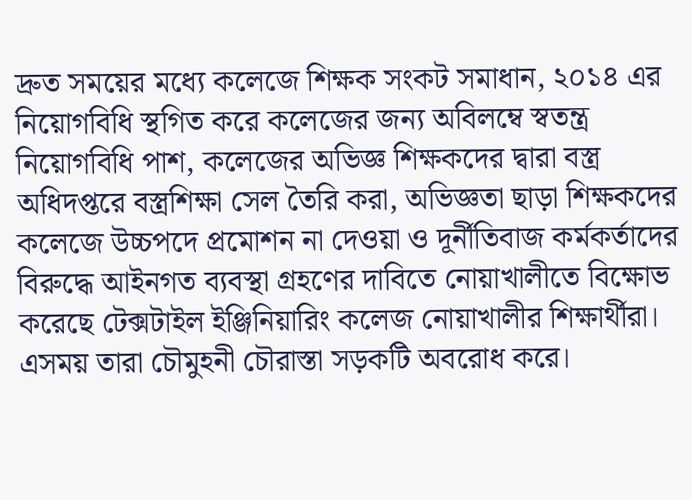দ্রুত সময়ের মধ্যে কলেজে শিক্ষক সংকট সমাধান, ২০১৪ এর নিয়োগবিধি স্থগিত করে কলেজের জন্য অবিলম্বে স্বতন্ত্র নিয়োগবিধি পাশ, কলেজের অভিজ্ঞ শিক্ষকদের দ্বারা বস্ত্র অধিদপ্তরে বস্ত্রশিক্ষা সেল তৈরি করা, অভিজ্ঞতা ছাড়া শিক্ষকদের কলেজে উচ্চপদে প্রমোশন না দেওয়া ও দূর্নীতিবাজ কর্মকর্তাদের বিরুদ্ধে আইনগত ব্যবস্থা গ্রহণের দাবিতে নোয়াখালীতে বিক্ষোভ করেছে টেক্সটাইল ইঞ্জিনিয়ারিং কলেজ নোয়াখালীর শিক্ষার্থীরা। এসময় তারা চৌমুহনী চৌরাস্তা সড়কটি অবরোধ করে।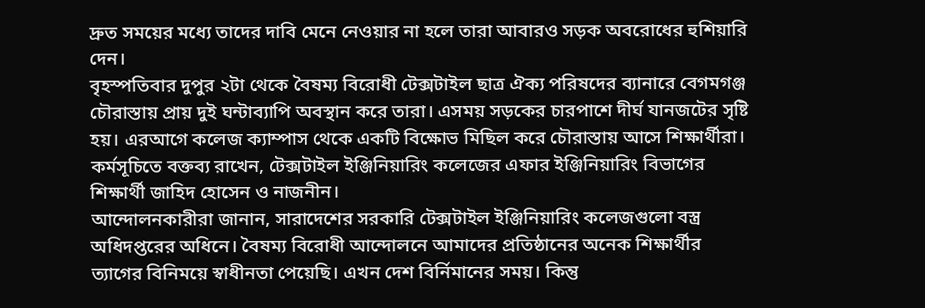দ্রুত সময়ের মধ্যে তাদের দাবি মেনে নেওয়ার না হলে তারা আবারও সড়ক অবরোধের হুশিয়ারি দেন।
বৃহস্পতিবার দুপুর ২টা থেকে বৈষম্য বিরোধী টেক্সটাইল ছাত্র ঐক্য পরিষদের ব্যানারে বেগমগঞ্জ চৌরাস্তায় প্রায় দুই ঘন্টাব্যাপি অবস্থান করে তারা। এসময় সড়কের চারপাশে দীর্ঘ যানজটের সৃষ্টি হয়। এরআগে কলেজ ক্যাম্পাস থেকে একটি বিক্ষোভ মিছিল করে চৌরাস্তায় আসে শিক্ষার্থীরা।
কর্মসূচিতে বক্তব্য রাখেন, টেক্সটাইল ইঞ্জিনিয়ারিং কলেজের এফার ইঞ্জিনিয়ারিং বিভাগের শিক্ষার্থী জাহিদ হোসেন ও নাজনীন।
আন্দোলনকারীরা জানান, সারাদেশের সরকারি টেক্সটাইল ইঞ্জিনিয়ারিং কলেজগুলো বস্ত্র অধিদপ্তরের অধিনে। বৈষম্য বিরোধী আন্দোলনে আমাদের প্রতিষ্ঠানের অনেক শিক্ষার্থীর ত্যাগের বিনিময়ে স্বাধীনতা পেয়েছি। এখন দেশ বির্নিমানের সময়। কিন্তু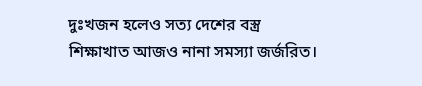দুঃখজন হলেও সত্য দেশের বস্ত্র শিক্ষাখাত আজও নানা সমস্যা জর্জরিত।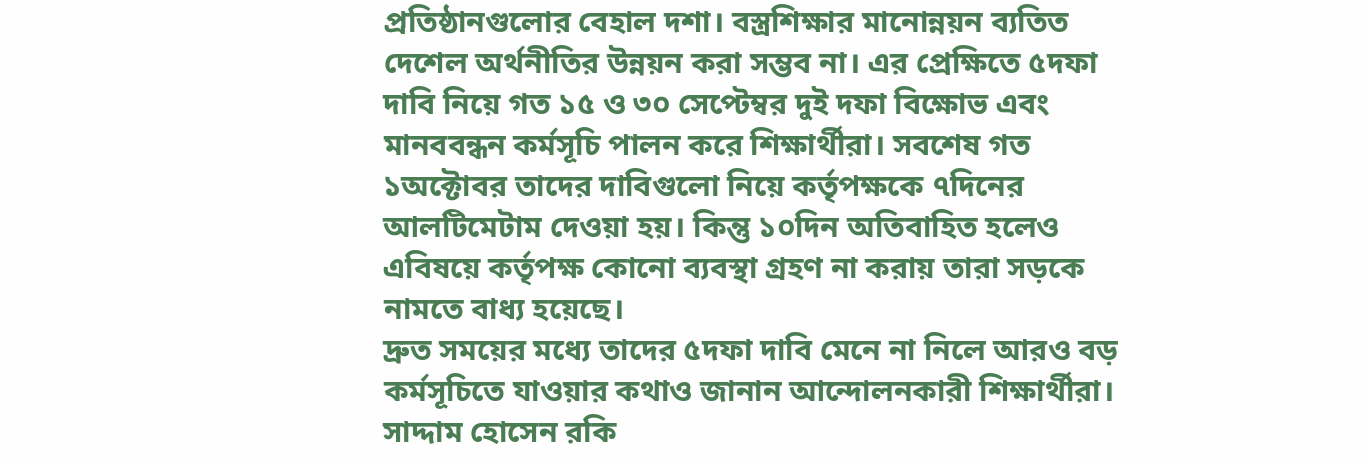প্রতিষ্ঠানগুলোর বেহাল দশা। বস্ত্রশিক্ষার মানোন্নয়ন ব্যতিত দেশেল অর্থনীতির উন্নয়ন করা সম্ভব না। এর প্রেক্ষিতে ৫দফা দাবি নিয়ে গত ১৫ ও ৩০ সেপ্টেম্বর দুই দফা বিক্ষোভ এবং মানববন্ধন কর্মসূচি পালন করে শিক্ষার্থীরা। সবশেষ গত ১অক্টোবর তাদের দাবিগুলো নিয়ে কর্তৃপক্ষকে ৭দিনের আলটিমেটাম দেওয়া হয়। কিন্তু ১০দিন অতিবাহিত হলেও এবিষয়ে কর্তৃপক্ষ কোনো ব্যবস্থা গ্রহণ না করায় তারা সড়কে নামতে বাধ্য হয়েছে।
দ্রুত সময়ের মধ্যে তাদের ৫দফা দাবি মেনে না নিলে আরও বড় কর্মসূচিতে যাওয়ার কথাও জানান আন্দোলনকারী শিক্ষার্থীরা।
সাদ্দাম হোসেন রকি